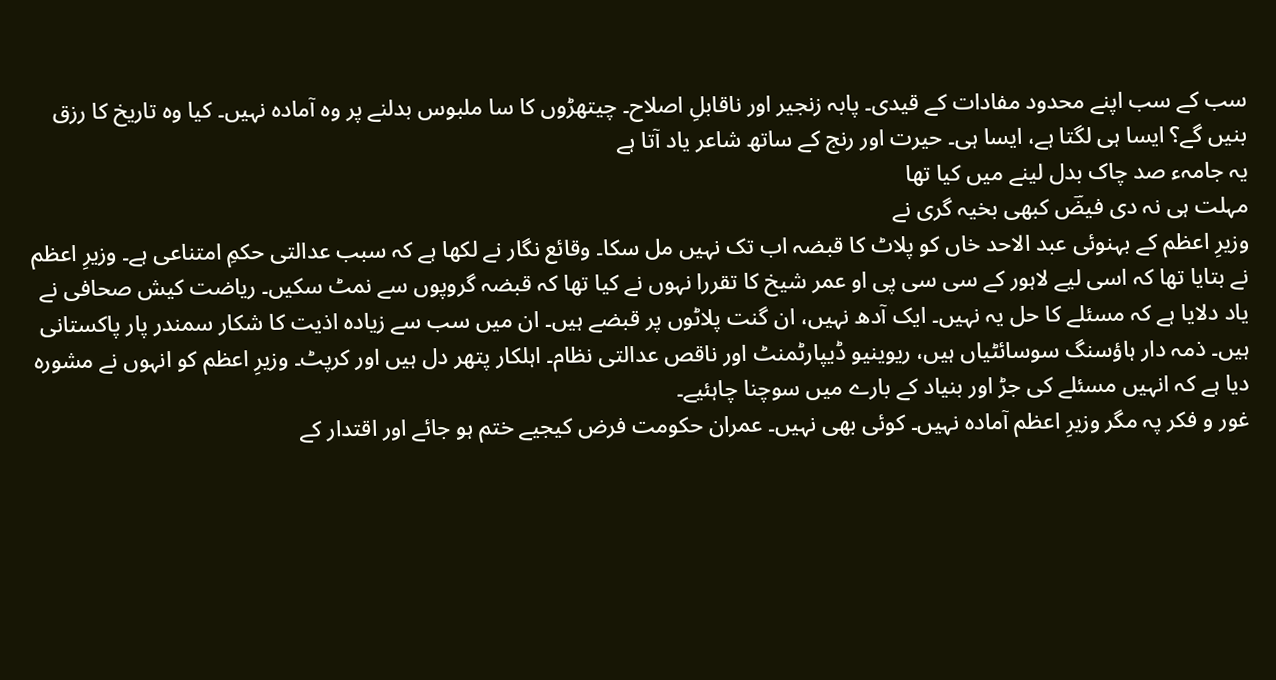سب کے سب اپنے محدود مفادات کے قیدی۔ پابہ زنجیر اور ناقابلِ اصلاح۔ چیتھڑوں کا سا ملبوس بدلنے پر وہ آمادہ نہیں۔ کیا وہ تاریخ کا رزق بنیں گے؟ ایسا ہی لگتا ہے، ایسا ہی۔ حیرت اور رنج کے ساتھ شاعر یاد آتا ہے
یہ جامہء صد چاک بدل لینے میں کیا تھا
مہلت ہی نہ دی فیضؔ کبھی بخیہ گری نے
وزیرِ اعظم کے بہنوئی عبد الاحد خاں کو پلاٹ کا قبضہ اب تک نہیں مل سکا۔ وقائع نگار نے لکھا ہے کہ سبب عدالتی حکمِ امتناعی ہے۔ وزیرِ اعظم نے بتایا تھا کہ اسی لیے لاہور کے سی سی پی او عمر شیخ کا تقررا نہوں نے کیا تھا کہ قبضہ گروپوں سے نمٹ سکیں۔ ریاضت کیش صحافی نے یاد دلایا ہے کہ مسئلے کا حل یہ نہیں۔ ایک آدھ نہیں، ان گنت پلاٹوں پر قبضے ہیں۔ ان میں سب سے زیادہ اذیت کا شکار سمندر پار پاکستانی ہیں۔ ذمہ دار ہاؤسنگ سوسائٹیاں ہیں، ریوینیو ڈیپارٹمنٹ اور ناقص عدالتی نظام۔ اہلکار پتھر دل ہیں اور کرپٹ۔ وزیرِ اعظم کو انہوں نے مشورہ دیا ہے کہ انہیں مسئلے کی جڑ اور بنیاد کے بارے میں سوچنا چاہئیے۔
غور و فکر پہ مگر وزیرِ اعظم آمادہ نہیں۔ کوئی بھی نہیں۔ عمران حکومت فرض کیجیے ختم ہو جائے اور اقتدار کے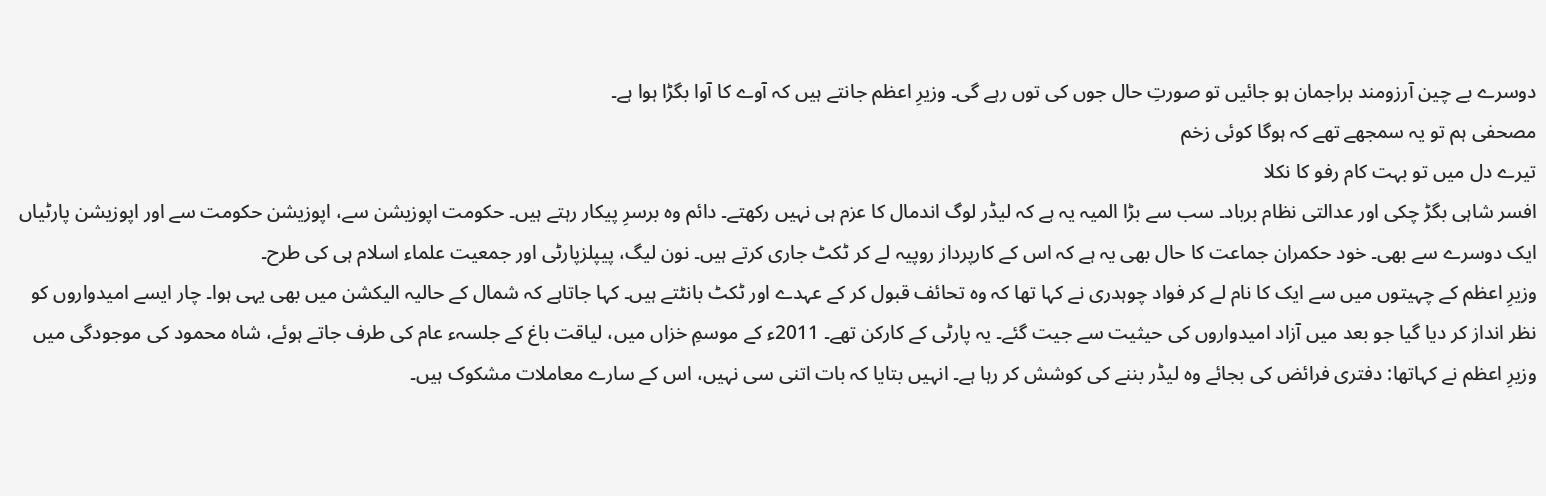دوسرے بے چین آرزومند براجمان ہو جائیں تو صورتِ حال جوں کی توں رہے گی۔ وزیرِ اعظم جانتے ہیں کہ آوے کا آوا بگڑا ہوا ہے۔
مصحفی ہم تو یہ سمجھے تھے کہ ہوگا کوئی زخم
تیرے دل میں تو بہت کام رفو کا نکلا
افسر شاہی بگڑ چکی اور عدالتی نظام برباد۔ سب سے بڑا المیہ یہ ہے کہ لیڈر لوگ اندمال کا عزم ہی نہیں رکھتے۔ دائم وہ برسرِ پیکار رہتے ہیں۔ حکومت اپوزیشن سے، اپوزیشن حکومت سے اور اپوزیشن پارٹیاں ایک دوسرے سے بھی۔ خود حکمران جماعت کا حال بھی یہ ہے کہ اس کے کارپرداز روپیہ لے کر ٹکٹ جاری کرتے ہیں۔ نون لیگ، پیپلزپارٹی اور جمعیت علماء اسلام ہی کی طرح۔
وزیرِ اعظم کے چہیتوں میں سے ایک کا نام لے کر فواد چوہدری نے کہا تھا کہ وہ تحائف قبول کر کے عہدے اور ٹکٹ بانٹتے ہیں۔ کہا جاتاہے کہ شمال کے حالیہ الیکشن میں بھی یہی ہوا۔ چار ایسے امیدواروں کو نظر انداز کر دیا گیا جو بعد میں آزاد امیدواروں کی حیثیت سے جیت گئے۔ یہ پارٹی کے کارکن تھے۔ 2011ء کے موسمِ خزاں میں، لیاقت باغ کے جلسہء عام کی طرف جاتے ہوئے، شاہ محمود کی موجودگی میں وزیرِ اعظم نے کہاتھا: دفتری فرائض کی بجائے وہ لیڈر بننے کی کوشش کر رہا ہے۔ انہیں بتایا کہ بات اتنی سی نہیں، اس کے سارے معاملات مشکوک ہیں۔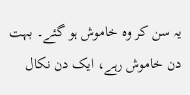یہ سن کر وہ خاموش ہو گئے۔ بہت دن خاموش رہے، ایک دن نکال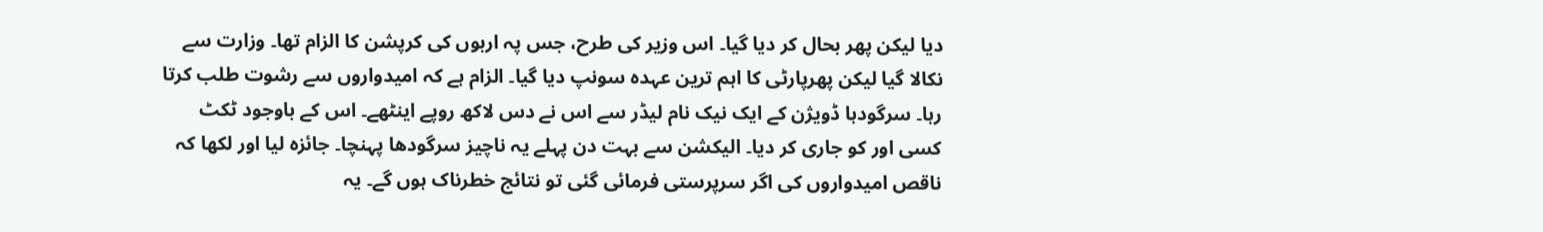دیا لیکن پھر بحال کر دیا گیا۔ اس وزیر کی طرح، جس پہ اربوں کی کرپشن کا الزام تھا۔ وزارت سے نکالا گیا لیکن پھرپارٹی کا اہم ترین عہدہ سونپ دیا گیا۔ الزام ہے کہ امیدواروں سے رشوت طلب کرتا رہا۔ سرگودہا ڈویژن کے ایک نیک نام لیڈر سے اس نے دس لاکھ روپے اینٹھے۔ اس کے باوجود ٹکٹ کسی اور کو جاری کر دیا۔ الیکشن سے بہت دن پہلے یہ ناچیز سرگودھا پہنچا۔ جائزہ لیا اور لکھا کہ ناقص امیدواروں کی اگر سرپرستی فرمائی گئی تو نتائج خطرناک ہوں گے۔ یہ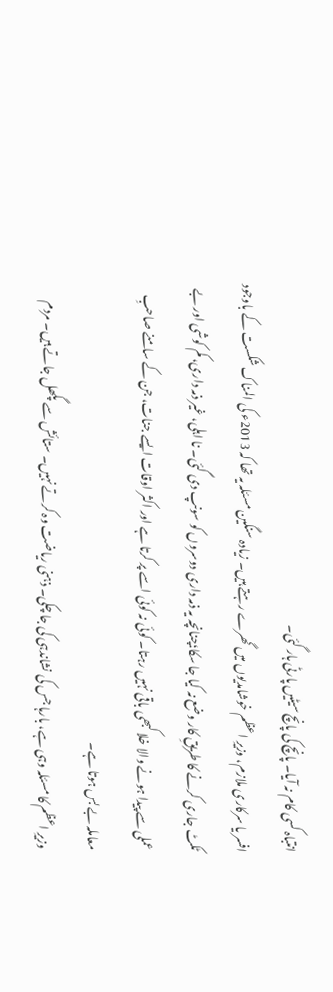انتباہ کسی کام نہ آیا۔ پانچ کی پانچ سیٹیں پارٹی ہار گئی۔
افسر یا سرکاری ملازم، وزیرِ اعظم خوشامدیوں میں گھرے رہتے ہیں۔ زیادہ سنگین مسئلہ یہ تھا کہ 2013ء کی المناک شکست کے باوجود ٹکٹ جاری کرنے کا طریقِ کار وضع نہ کیا جا سکا؛چنانچہ یہ ذمہ داری دوسروں کو سونپ دی گئی۔ نا اہلی، غیر ذمہ داری، کم کوشی اور بے عملی سے پیدا ہونے والا خلا کبھی باقی نہیں رہتا۔ کوئی نہ کوئی اسے پر کرتا ہے اور اکثر اوقات ایسے جنات، جن کے سامنے صاحبِ معاملہ بے بس ہوتا ہے۔
وزیرِ اعظم کا مسئلہ وہی ہے، بارہا جس کی نشاندہی کی جا چکی۔ ذہنی ریاضت وہ کرتے نہیں۔ ستائش سے پگھل جاتے ہیں۔ مردم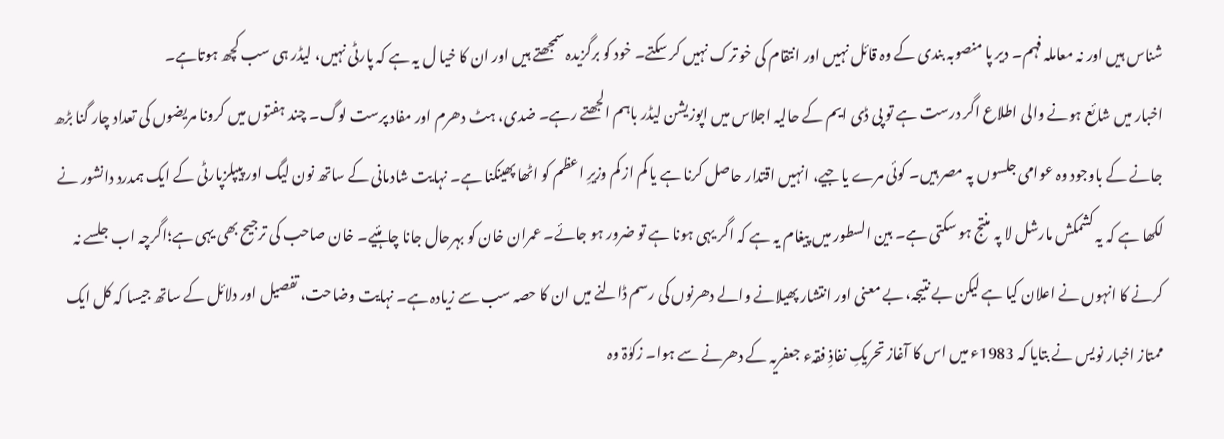شناس ہیں اور نہ معاملہ فہم۔ دیر پا منصوبہ بندی کے وہ قائل نہیں اور انتقام کی خو ترک نہیں کر سکتے۔ خود کو برگزیدہ سمجھتے ہیں اور ان کا خیا ل یہ ہے کہ پارٹی نہیں، لیڈر ہی سب کچھ ہوتاہے۔
اخبار میں شائع ہونے والی اطلاع اگر درست ہے تو پی ڈی ایم کے حالیہ اجلاس میں اپوزیشن لیڈر باہم الجھتے رہے۔ ضدی، ہٹ دھرم اور مفاد پرست لوگ۔ چند ہفتوں میں کرونا مریضوں کی تعداد چار گنا بڑھ جانے کے باوجود وہ عوامی جلسوں پہ مصر ہیں۔ کوئی مرے یا جیے، انہیں اقتدار حاصل کرنا ہے یا کم از کم وزیرِ اعظم کو اٹھا پھینکنا ہے۔ نہایت شادمانی کے ساتھ نون لیگ اور پیپلزپارٹی کے ایک ہمدرد دانشور نے لکھا ہے کہ یہ کشمکش مارشل لا پہ منتج ہو سکتی ہے۔ بین السطور میں پیغام یہ ہے کہ اگر یہی ہونا ہے تو ضرور ہو جائے۔ عمران خان کو بہرحال جانا چاہئیے۔ خان صاحب کی ترجیح بھی یہی ہے؛اگرچہ اب جلسے نہ کرنے کا انہوں نے اعلان کیا ہے لیکن بے نتیجہ، بے معنی اور انتشار پھیلانے والے دھرنوں کی رسم ڈالنے میں ان کا حصہ سب سے زیادہ ہے۔ نہایت وضاحت، تفصیل اور دلائل کے ساتھ جیسا کہ کل ایک ممتاز اخبار نویس نے بتایا کہ 1983ء میں اس کا آغاز تحریکِ نفاذِ فقہء جعفریہ کے دھرنے سے ہوا۔ زکوٰۃ وہ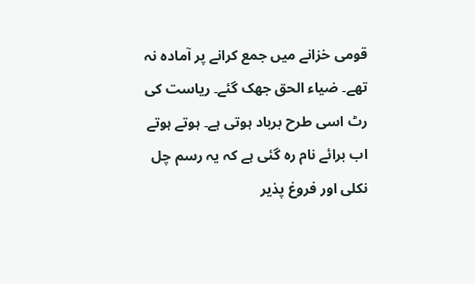قومی خزانے میں جمع کرانے پر آمادہ نہ تھے۔ ضیاء الحق جھک گئے۔ ریاست کی رٹ اسی طرح برباد ہوتی ہے۔ ہوتے ہوتے اب برائے نام رہ گئی ہے کہ یہ رسم چل نکلی اور فروغ پذیر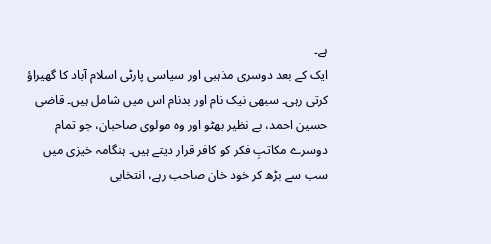ہے۔
ایک کے بعد دوسری مذہبی اور سیاسی پارٹی اسلام آباد کا گھیراؤ کرتی رہی۔ سبھی نیک نام اور بدنام اس میں شامل ہیں۔ قاضی حسین احمد، بے نظیر بھٹو اور وہ مولوی صاحبان، جو تمام دوسرے مکاتبِ فکر کو کافر قرار دیتے ہیں۔ ہنگامہ خیزی میں سب سے بڑھ کر خود خان صاحب رہے، انتخابی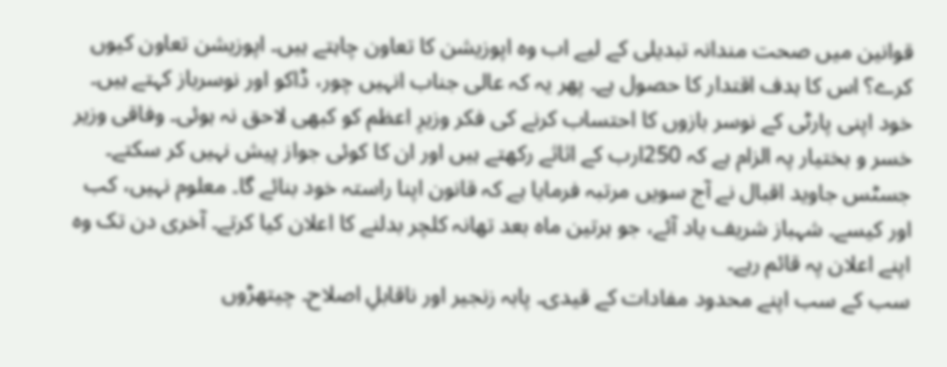قوانین میں صحت مندانہ تبدیلی کے لیے اب وہ اپوزیشن کا تعاون چاہتے ہیں۔ اپوزیشن تعاون کیوں کرے؟ اس کا ہدف اقتدار کا حصول ہے۔ پھر یہ کہ عالی جناب انہیں چور، ڈاکو اور نوسرباز کہتے ہیں۔ خود اپنی پارٹی کے نوسر بازوں کا احتساب کرنے کی فکر وزیرِ اعظم کو کبھی لاحق نہ ہوئی۔ وفاقی وزیر خسر و بختیار پہ الزام ہے کہ 250ارب کے اثاثے رکھتے ہیں اور ان کا کوئی جواز پیش نہیں کر سکتے۔ جسٹس جاوید اقبال نے آج سویں مرتبہ فرمایا ہے کہ قانون اپنا راستہ خود بنائے گا۔ معلوم نہیں، کب اور کیسے۔ شہباز شریف یاد آئے، جو ہرتین ماہ بعد تھانہ کلچر بدلنے کا اعلان کیا کرتے۔ آخری دن تک وہ اپنے اعلان پہ قائم رہے۔
سب کے سب اپنے محدود مفادات کے قیدی۔ پابہ زنجیر اور ناقابلِ اصلاح۔ چیتھڑوں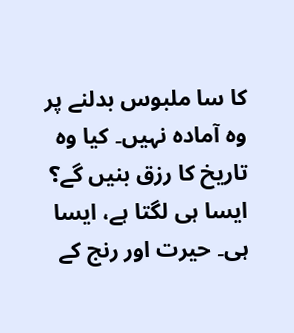کا سا ملبوس بدلنے پر وہ آمادہ نہیں۔ کیا وہ تاریخ کا رزق بنیں گے؟ ایسا ہی لگتا ہے، ایسا ہی۔ حیرت اور رنج کے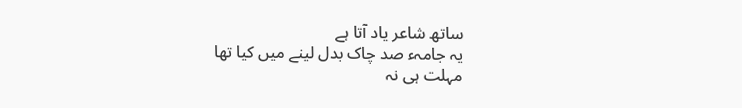ساتھ شاعر یاد آتا ہے
یہ جامہء صد چاک بدل لینے میں کیا تھا
مہلت ہی نہ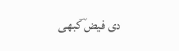دی فیض ؔکبھی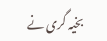بخیہ گری نے